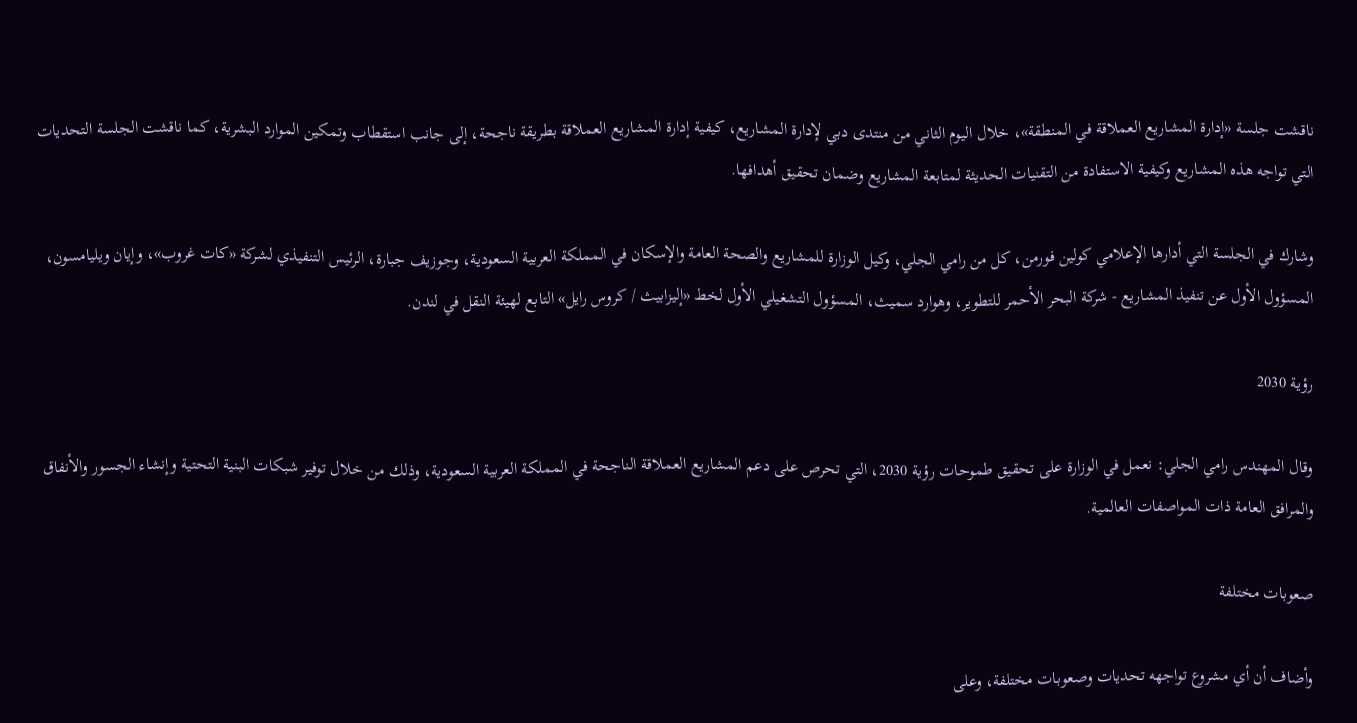ناقشت جلسة «إدارة المشاريع العملاقة في المنطقة»، خلال اليوم الثاني من منتدى دبي لإدارة المشاريع، كيفية إدارة المشاريع العملاقة بطريقة ناجحة، إلى جانب استقطاب وتمكين الموارد البشرية، كما ناقشت الجلسة التحديات التي تواجه هذه المشاريع وكيفية الاستفادة من التقنيات الحديثة لمتابعة المشاريع وضمان تحقيق أهدافها.

وشارك في الجلسة التي أدارها الإعلامي كولين فورمن، كل من رامي الجلي، وكيل الوزارة للمشاريع والصحة العامة والإسكان في المملكة العربية السعودية، وجوزيف جبارة، الرئيس التنفيذي لشركة «كات غروب»، وإيان ويليامسون، المسؤول الأول عن تنفيذ المشاريع - شركة البحر الأحمر للتطوير، وهوارد سميث، المسؤول التشغيلي الأول لخط «إليزابيث / كروس رايل» التابع لهيئة النقل في لندن.

رؤية 2030

وقال المهندس رامي الجلي: نعمل في الوزارة على تحقيق طموحات رؤية 2030، التي تحرص على دعم المشاريع العملاقة الناجحة في المملكة العربية السعودية، وذلك من خلال توفير شبكات البنية التحتية وإنشاء الجسور والأنفاق والمرافق العامة ذات المواصفات العالمية.

صعوبات مختلفة

وأضاف أن أي مشروع تواجهه تحديات وصعوبات مختلفة، وعلى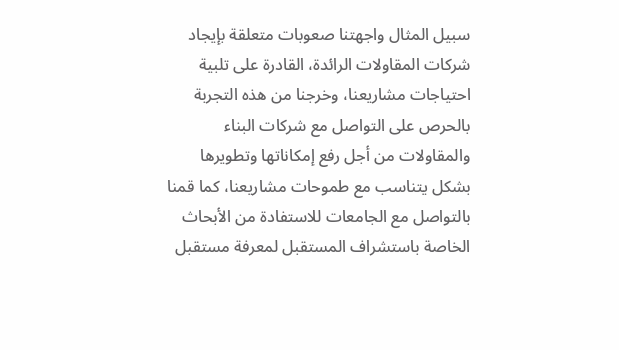سبيل المثال واجهتنا صعوبات متعلقة بإيجاد شركات المقاولات الرائدة، القادرة على تلبية احتياجات مشاريعنا، وخرجنا من هذه التجربة بالحرص على التواصل مع شركات البناء والمقاولات من أجل رفع إمكاناتها وتطويرها بشكل يتناسب مع طموحات مشاريعنا، كما قمنا بالتواصل مع الجامعات للاستفادة من الأبحاث الخاصة باستشراف المستقبل لمعرفة مستقبل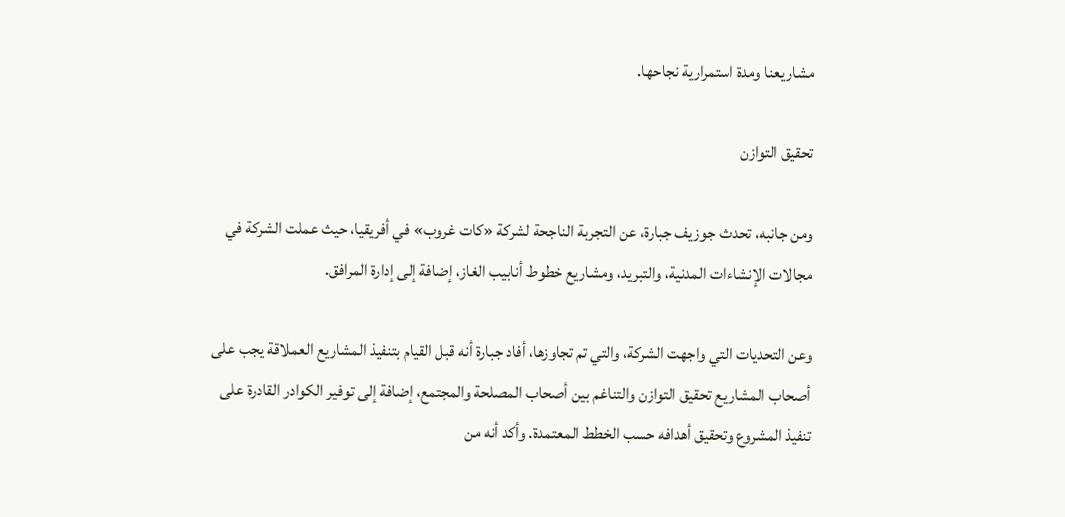مشاريعنا ومدة استمرارية نجاحها.

تحقيق التوازن

ومن جانبه، تحدث جوزيف جبارة، عن التجربة الناجحة لشركة «كات غروب» في أفريقيا، حيث عملت الشركة في مجالات الإنشاءات المدنية، والتبريد، ومشاريع خطوط أنابيب الغاز، إضافة إلى إدارة المرافق.

وعن التحديات التي واجهت الشركة، والتي تم تجاوزها، أفاد جبارة أنه قبل القيام بتنفيذ المشاريع العملاقة يجب على أصحاب المشاريع تحقيق التوازن والتناغم بين أصحاب المصلحة والمجتمع، إضافة إلى توفير الكوادر القادرة على تنفيذ المشروع وتحقيق أهدافه حسب الخطط المعتمدة. وأكد أنه من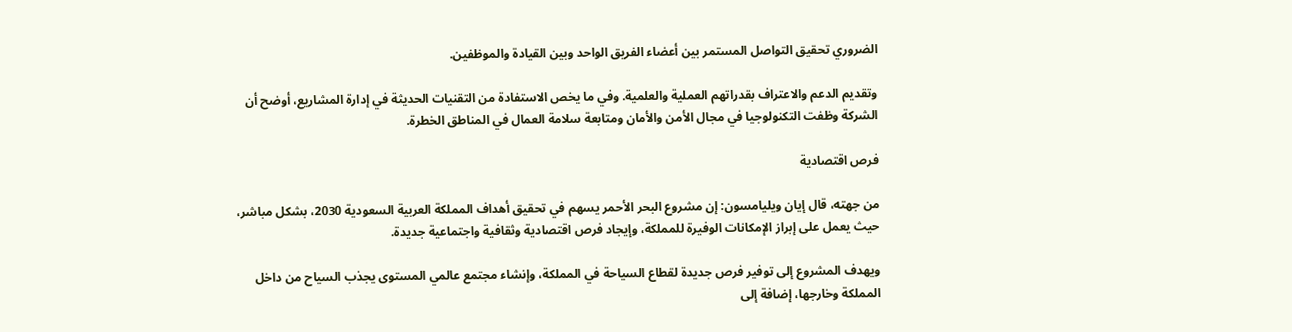الضروري تحقيق التواصل المستمر بين أعضاء الفريق الواحد وبين القيادة والموظفين.

وتقديم الدعم والاعتراف بقدراتهم العملية والعلمية. وفي ما يخص الاستفادة من التقنيات الحديثة في إدارة المشاريع، أوضح أن الشركة وظفت التكنولوجيا في مجال الأمن والأمان ومتابعة سلامة العمال في المناطق الخطرة.

فرص اقتصادية

من جهته، قال إيان ويليامسون: إن مشروع البحر الأحمر يسهم في تحقيق أهداف المملكة العربية السعودية 2030، بشكل مباشر، حيث يعمل على إبراز الإمكانات الوفيرة للمملكة، وإيجاد فرص اقتصادية وثقافية واجتماعية جديدة.

ويهدف المشروع إلى توفير فرص جديدة لقطاع السياحة في المملكة، وإنشاء مجتمع عالمي المستوى يجذب السياح من داخل المملكة وخارجها، إضافة إلى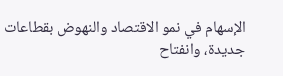الإسهام في نمو الاقتصاد والنهوض بقطاعات جديدة، وانفتاح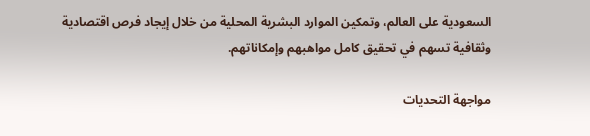السعودية على العالم، وتمكين الموارد البشرية المحلية من خلال إيجاد فرص اقتصادية وثقافية تسهم في تحقيق كامل مواهبهم وإمكاناتهم.

مواجهة التحديات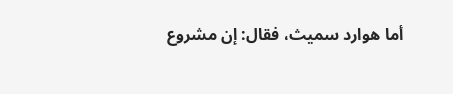أما هوارد سميث، فقال: إن مشروع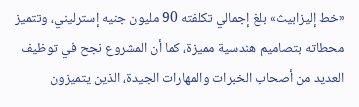«خط إليزابيث» بلغ إجمالي تكلفته 90 مليون جنيه إسترليني، وتتميز محطاته بتصاميم هندسية مميزة، كما أن المشروع نجح في توظيف العديد من أصحاب الخبرات والمهارات الجيدة، الذين يتميزون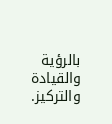بالرؤية والقيادة والتركيز.